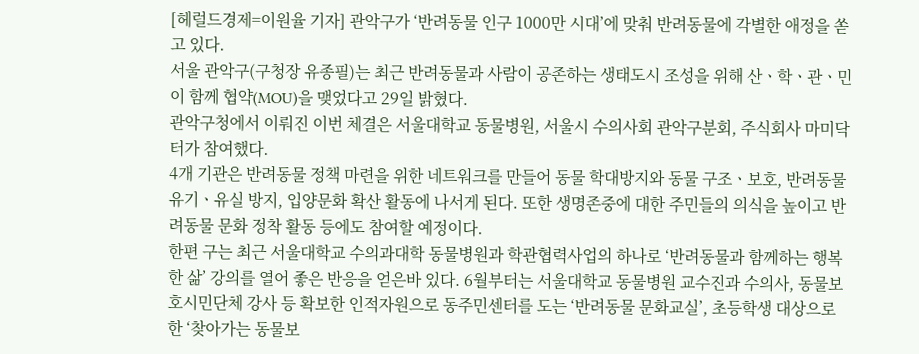[헤럴드경제=이원율 기자] 관악구가 ‘반려동물 인구 1000만 시대’에 맞춰 반려동물에 각별한 애정을 쏟고 있다.
서울 관악구(구청장 유종필)는 최근 반려동물과 사람이 공존하는 생태도시 조성을 위해 산ㆍ학ㆍ관ㆍ민이 함께 협약(MOU)을 맺었다고 29일 밝혔다.
관악구청에서 이뤄진 이번 체결은 서울대학교 동물병원, 서울시 수의사회 관악구분회, 주식회사 마미닥터가 참여했다.
4개 기관은 반려동물 정책 마련을 위한 네트워크를 만들어 동물 학대방지와 동물 구조ㆍ보호, 반려동물 유기ㆍ유실 방지, 입양문화 확산 활동에 나서게 된다. 또한 생명존중에 대한 주민들의 의식을 높이고 반려동물 문화 정착 활동 등에도 참여할 예정이다.
한편 구는 최근 서울대학교 수의과대학 동물병원과 학관협력사업의 하나로 ‘반려동물과 함께하는 행복한 삶’ 강의를 열어 좋은 반응을 얻은바 있다. 6월부터는 서울대학교 동물병원 교수진과 수의사, 동물보호시민단체 강사 등 확보한 인적자원으로 동주민센터를 도는 ‘반려동물 문화교실’, 초등학생 대상으로 한 ‘찾아가는 동물보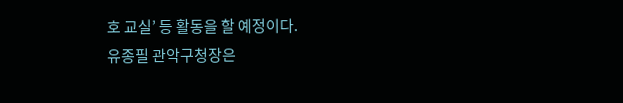호 교실’ 등 활동을 할 예정이다.
유종필 관악구청장은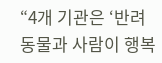“4개 기관은 ‘반려동물과 사람이 행복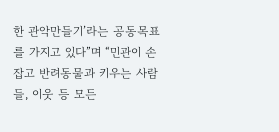한 관악만들기’라는 공동목표를 가지고 있다”며 “민관이 손잡고 반려동물과 키우는 사람들, 이웃 등 모든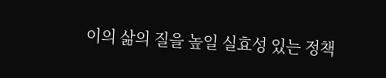이의 삶의 질을 높일 실효성 있는 정책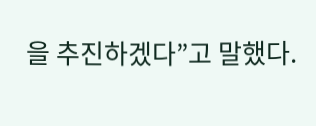을 추진하겠다”고 말했다.